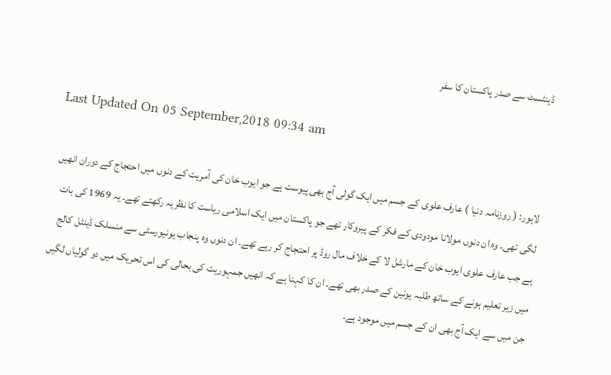ڈینٹسٹ سے صدر پاکستان کا سفر

Last Updated On 05 September,2018 09:34 am

لاہور: ( روزنامہ دنیا ) عارف علوی کے جسم میں ایک گولی آج بھی پیوست ہے جو ایوب خان کی آمریت کے دنوں میں احتجاج کے دوران انھیں لگی تھی۔ وہ ان دنوں مولانا مودودی کے فکر کے پیروکار تھے جو پاکستان میں ایک اسلامی ریاست کا نظریہ رکھتے تھے۔ یہ 1969 کی بات ہے جب عارف علوی ایوب خان کے مارشل لا کے خلاف مال روڈ پر احتجاج کر رہے تھے۔ ان دنوں وہ پنجاب یونیورسٹی سے منسلک ڈینٹل کالج میں زیر تعلیم ہونے کے ساتھ طلبہ یونین کے صدر بھی تھے۔ ان کا کہنا ہے کہ انھیں جمہوریت کی بحالی کی اس تحریک میں دو گولیاں لگیں جن میں سے ایک آج بھی ان کے جسم میں موجود ہے۔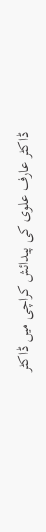ڈاکٹر عارف علوی کی پیدائش کراچی میں ڈاکٹر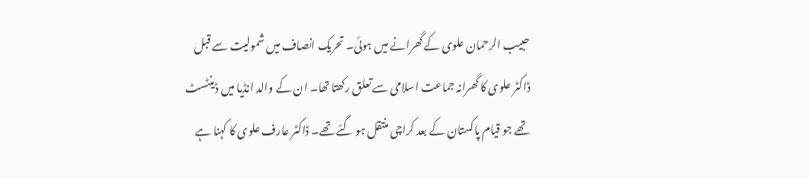حبیب الرحمان علوی کے گھرانے میں ہوئی۔ تحریک انصاف میں شمولیت سے قبل ڈاکٹر علوی کا گھرانہ جماعت اسلامی سے تعلق رکھتا تھا۔ ان کے والد انڈیا میں ڈینٹسٹ تھے جو قیام پاکستان کے بعد کراچی منتقل ہو گئے تھے۔ ڈاکٹر عارف علوی کا کہنا ہے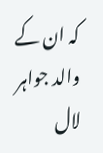کہ ان کے والد جواہر لال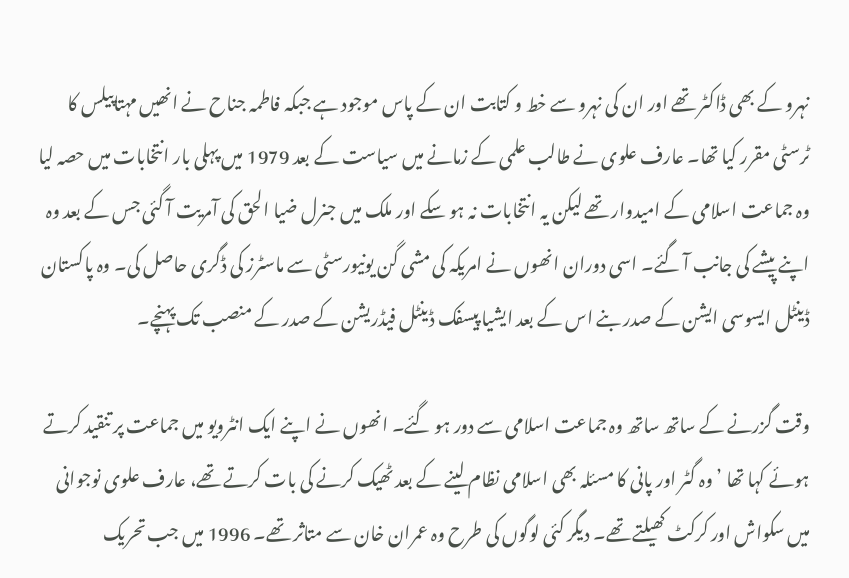نہرو کے بھی ڈاکٹر تھے اور ان کی نہرو سے خط و کتابت ان کے پاس موجود ہے جبکہ فاطمہ جناح نے انھیں مہتاپیلس کا ٹرسٹی مقرر کیا تھا۔ عارف علوی نے طالب علمی کے زمانے میں سیاست کے بعد 1979 میں پہلی بار انتخابات میں حصہ لیا وہ جماعت اسلامی کے امیدوار تھے لیکن یہ انتخابات نہ ہو سکے اور ملک میں جنرل ضیا الحق کی آمریت آ گئی جس کے بعد وہ اپنے پیشے کی جانب آ گئے۔ اسی دوران انھوں نے امریکہ کی مشی گن یونیورسٹی سے ماسٹرز کی ڈگری حاصل کی۔ وہ پاکستان ڈینٹل ایسوسی ایشن کے صدر بنے اس کے بعد ایشیا پیسفک ڈینٹل فیڈریشن کے صدر کے منصب تک پہنچے۔

وقت گزرنے کے ساتھ ساتھ وہ جماعت اسلامی سے دور ہو گئے۔ انھوں نے اپنے ایک انٹرویو میں جماعت پر تنقید کرتے ہوئے کہا تھا ’وہ گٹر اور پانی کا مسئلہ بھی اسلامی نظام لینے کے بعد ٹھیک کرنے کی بات کرتے تھے، عارف علوی نوجوانی میں سکواش اور کرکٹ کھیلتے تھے۔ دیگر کئی لوگوں کی طرح وہ عمران خان سے متاثر تھے۔ 1996 میں جب تحریک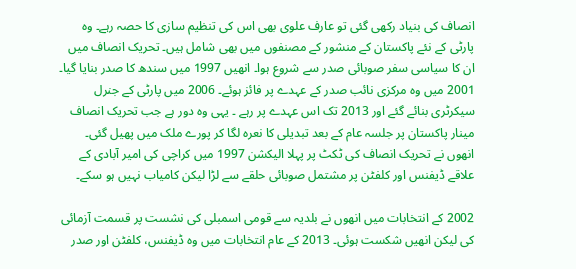انصاف کی بنیاد رکھی گئی تو عارف علوی بھی اس کی تنظیم سازی کا حصہ رہے۔ وہ پارٹی کے نئے پاکستان کے منشور کے مصنفوں میں بھی شامل ہیں۔ تحریک انصاف میں ان کا سیاسی سفر صوبائی صدر سے شروع ہوا۔ انھیں 1997 میں سندھ کا صدر بنایا گیا۔ 2001 میں وہ مرکزی نائب صدر کے عہدے پر فائز ہوئے۔ 2006 میں پارٹی کے جنرل سیکرٹری بنائے گئے اور 2013 تک اس عہدے پر رہے ۔ یہی وہ دور ہے جب تحریک انصاف مینار پاکستان پر جلسہ عام کے بعد تبدیلی کا نعرہ لگا کر پورے ملک میں پھیل گئی۔ انھوں نے تحریک انصاف کی ٹکٹ پر پہلا الیکشن 1997 میں کراچی کی امیر آبادی کے علاقے ڈیفنس اور کلفٹن پر مشتمل صوبائی حلقے سے لڑا لیکن کامیاب نہیں ہو سکے۔

2002 کے انتخابات میں انھوں نے بلدیہ سے قومی اسمبلی کی نشست پر قسمت آزمائی کی لیکن انھیں شکست ہوئی۔ 2013 کے عام انتخابات میں وہ ڈیفنس، کلفٹن اور صدر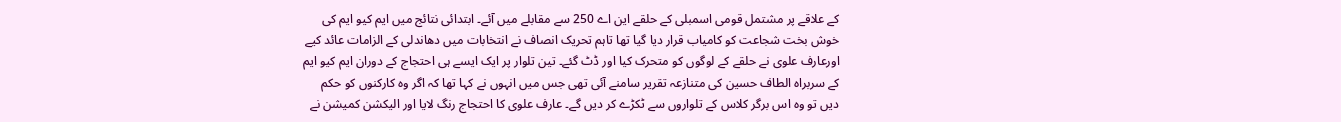کے علاقے پر مشتمل قومی اسمبلی کے حلقے این اے 250 سے مقابلے میں آئے۔ ابتدائی نتائج میں ایم کیو ایم کی خوش بخت شجاعت کو کامیاب قرار دیا گیا تھا تاہم تحریک انصاف نے انتخابات میں دھاندلی کے الزامات عائد کیے اورعارف علوی نے حلقے کے لوگوں کو متحرک کیا اور ڈٹ گئے۔ تین تلوار پر ایک ایسے ہی احتجاج کے دوران ایم کیو ایم کے سربراہ الطاف حسین کی متنازعہ تقریر سامنے آئی تھی جس میں انہوں نے کہا تھا کہ اگر وہ کارکنوں کو حکم دیں تو وہ اس برگر کلاس کے تلواروں سے ٹکڑے کر دیں گے۔ عارف علوی کا احتجاج رنگ لایا اور الیکشن کمیشن نے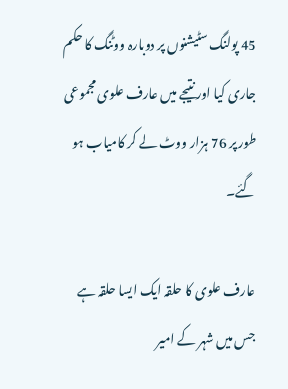45 پولنگ سٹیشنوں پر دوبارہ ووٹنگ کا حکم جاری کیا اور نتیجے میں عارف علوی مجموعی طور پر 76 ہزار ووٹ لے کر کامیاب ہو گئے۔

عارف علوی کا حلقہ ایک ایسا حلقہ ہے جس میں شہر کے امیر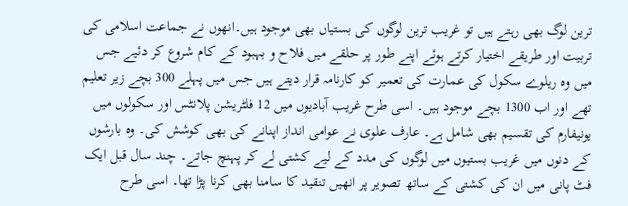ترین لوگ بھی رہتے ہیں تو غریب ترین لوگوں کی بستیاں بھی موجود ہیں۔انھوں نے جماعت اسلامی کی تربیت اور طریقے اختیار کرتے ہوئے اپنے طور پر حلقے میں فلاح و بہبود کے کام شروع کر دئیے جس میں وہ ریلوے سکول کی عمارت کی تعمیر کو کارنامہ قرار دیتے ہیں جس میں پہلے 300 بچے زیر تعلیم تھے اور اب 1300 بچے موجود ہیں۔ اسی طرح غریب آبادیوں میں 12 فلٹریشن پلانٹس اور سکولوں میں یونیفارم کی تقسیم بھی شامل ہے۔ عارف علوی نے عوامی انداز اپنانے کی بھی کوشش کی۔ وہ بارشوں کے دنوں میں غریب بستیوں میں لوگوں کی مدد کے لیے کشتی لے کر پہنچ جاتے۔ چند سال قبل ایک فٹ پانی میں ان کی کشتی کے ساتھ تصویر پر انھیں تنقید کا سامنا بھی کرنا پڑا تھا۔ اسی طرح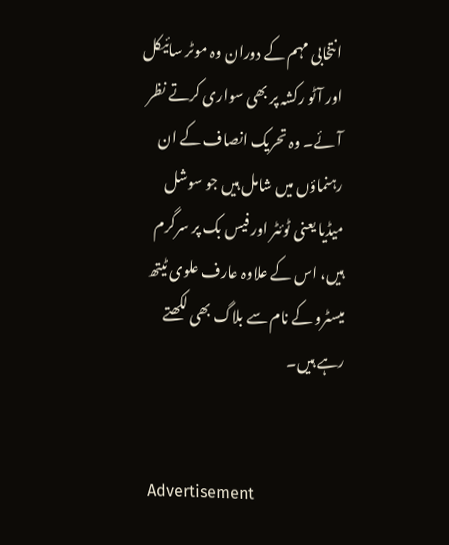انتخابی مہم کے دوران وہ موٹر سائیکل اور آٹو رکشہ پر بھی سواری کرتے نظر آئے۔ وہ تحریک انصاف کے ان رہنماؤں میں شامل ہیں جو سوشل میڈیا یعنی ٹوئٹر اور فیس بک پر سرگرم ہیں، اس کے علاوہ عارف علوی ٹیتھ میسٹرو کے نام سے بلاگ بھی لکھتے رہے ہیں۔


Advertisement